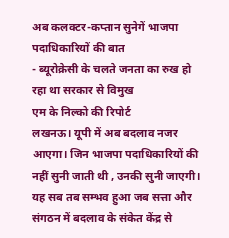अब कलक्टर-कप्तान सुनेगें भाजपा पदाधिकारियों की बात
- ब्यूरोक्रेसी के चलते जनता का रुख हो रहा था सरकार से विमुख
एम के निल्को की रिपोर्ट
लखनऊ। यूपी में अब बदलाव नजर आएगा। जिन भाजपा पदाधिकारियों की नहीं सुनी जाती थी , उनकी सुनी जाएगी। यह सब तब सम्भव हुआ जब सत्ता और संगठन में बदलाव के संकेत केंद्र से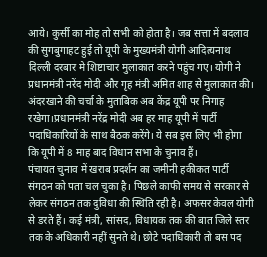आये। कुर्सी का मोह तो सभी को होता है। जब सत्ता में बदलाव की सुगबुगाहट हुई तो यूपी के मुख्यमंत्री योगी आदित्यनाथ दिल्ली दरबार मे शिष्टाचार मुलाकात करने पहुंच गए। योगी ने प्रधानमंत्री नरेंद मोदी और गृह मंत्री अमित शाह से मुलाकात की। अंदरखाने की चर्चा के मुताबिक अब केंद्र यूपी पर निगाह रखेगा।प्रधानमंत्री नरेंद्र मोदी अब हर माह यूपी में पार्टी पदाधिकारियों के साथ बैठक करेंगे। ये सब इस लिए भी होगा कि यूपी में 8 माह बाद विधान सभा के चुनाव हैं।
पंचायत चुनाव में खराब प्रदर्शन का जमीनी हकीकत पार्टी संगठन को पता चल चुका है। पिछले काफी समय से सरकार से लेकर संगठन तक दुविधा की स्थिति रही है। अफसर केवल योगी से डरते हैं। कई मंत्री, सांसद, विधायक तक की बात जिले स्तर तक के अधिकारी नहीं सुनते थे। छोटे पदाधिकारी तो बस पद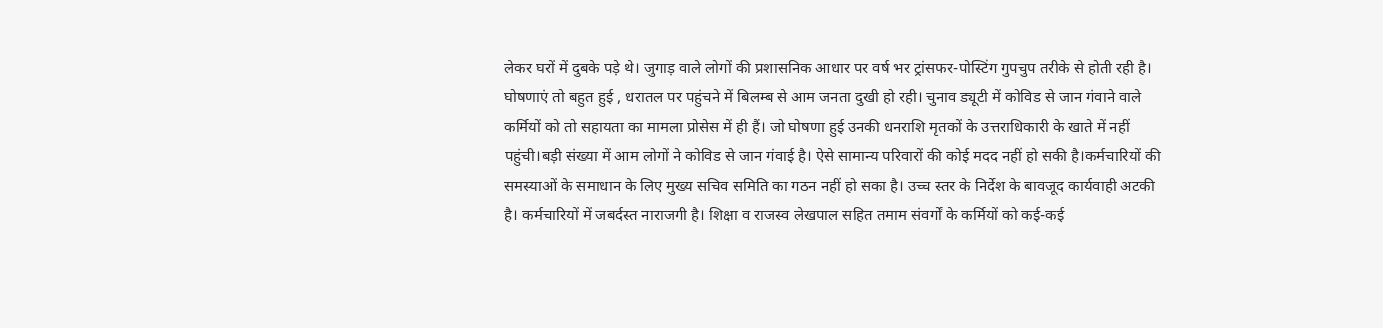लेकर घरों में दुबके पड़े थे। जुगाड़ वाले लोगों की प्रशासनिक आधार पर वर्ष भर ट्रांसफर-पोस्टिंग गुपचुप तरीके से होती रही है। घोषणाएं तो बहुत हुई , धरातल पर पहुंचने में बिलम्ब से आम जनता दुखी हो रही। चुनाव ड्यूटी में कोविड से जान गंवाने वाले कर्मियों को तो सहायता का मामला प्रोसेस में ही हैं। जो घोषणा हुई उनकी धनराशि मृतकों के उत्तराधिकारी के खाते में नहीं पहुंची।बड़ी संख्या में आम लोगों ने कोविड से जान गंवाई है। ऐसे सामान्य परिवारों की कोई मदद नहीं हो सकी है।कर्मचारियों की समस्याओं के समाधान के लिए मुख्य सचिव समिति का गठन नहीं हो सका है। उच्च स्तर के निर्देश के बावजूद कार्यवाही अटकी है। कर्मचारियों में जबर्दस्त नाराजगी है। शिक्षा व राजस्व लेखपाल सहित तमाम संवर्गों के कर्मियों को कई-कई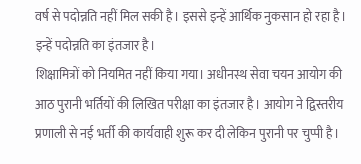वर्ष से पदोन्नति नहीं मिल सकी है। इससे इन्हें आर्थिक नुकसान हो रहा है। इन्हें पदोन्नति का इंतजार है।
शिक्षामित्रों को नियमित नहीं किया गया। अधीनस्थ सेवा चयन आयोग की आठ पुरानी भर्तियों की लिखित परीक्षा का इंतजार है। आयोग ने द्विस्तरीय प्रणाली से नई भर्ती की कार्यवाही शुरू कर दी लेकिन पुरानी पर चुप्पी है।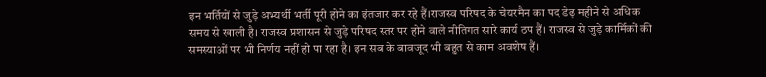इन भर्तियों से जुड़े अभ्यर्थी भर्ती पूरी होने का इंतजार कर रहे हैं।राजस्व परिषद के चेयरमैन का पद डेढ़ महीने से अधिक समय से खाली है। राजस्व प्रशासन से जुड़े परिषद स्तर पर होने वाले नीतिगत सारे कार्य ठप हैं। राजस्व से जुड़े कार्मिकों की समस्याओं पर भी निर्णय नहीं हो पा रहा है। इन सब के बावजूद भी बहुत से काम अवशेष हैं।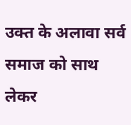उक्त के अलावा सर्व समाज को साथ लेकर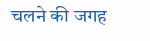चलने की जगह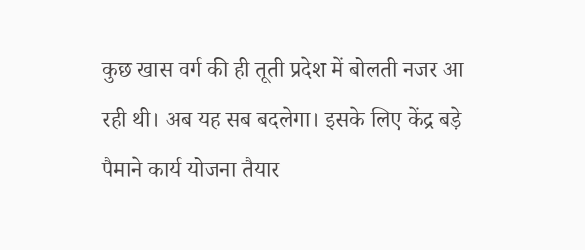कुछ खास वर्ग की ही तूती प्रदेश में बोलती नजर आ रही थी। अब यह सब बदलेगा। इसके लिए केंद्र बड़े पैमाने कार्य योजना तैयार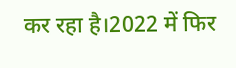कर रहा है।2022 में फिर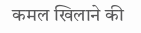कमल खिलाने की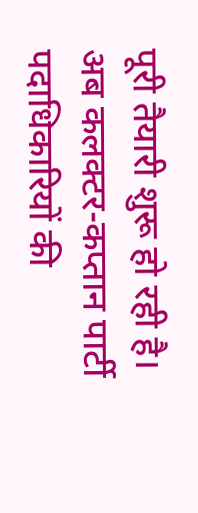पूरी तैयारी शुरू हो रही है। अब कलक्टर-कप्तान पार्टी पदाधिकारियों की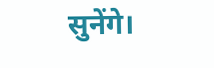सुनेंगे।